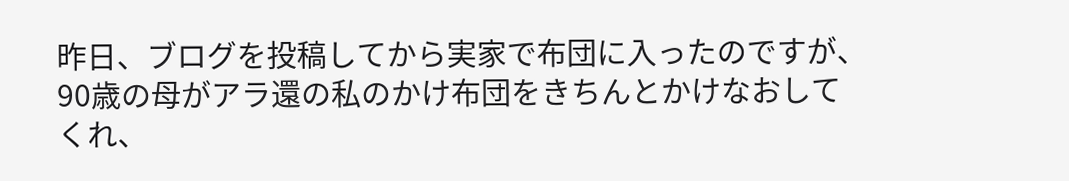昨日、ブログを投稿してから実家で布団に入ったのですが、90歳の母がアラ還の私のかけ布団をきちんとかけなおしてくれ、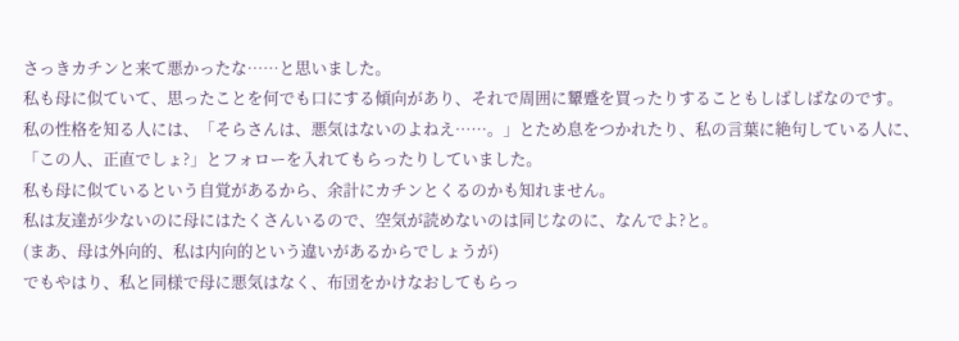さっきカチンと来て悪かったな……と思いました。
私も母に似ていて、思ったことを何でも口にする傾向があり、それで周囲に顰蹙を買ったりすることもしばしばなのです。
私の性格を知る人には、「そらさんは、悪気はないのよねえ……。」とため息をつかれたり、私の言葉に絶句している人に、「この人、正直でしょ?」とフォローを入れてもらったりしていました。
私も母に似ているという自覚があるから、余計にカチンとくるのかも知れません。
私は友達が少ないのに母にはたくさんいるので、空気が読めないのは同じなのに、なんでよ?と。
(まあ、母は外向的、私は内向的という違いがあるからでしょうが)
でもやはり、私と同様で母に悪気はなく、布団をかけなおしてもらっ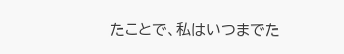たことで、私はいつまでた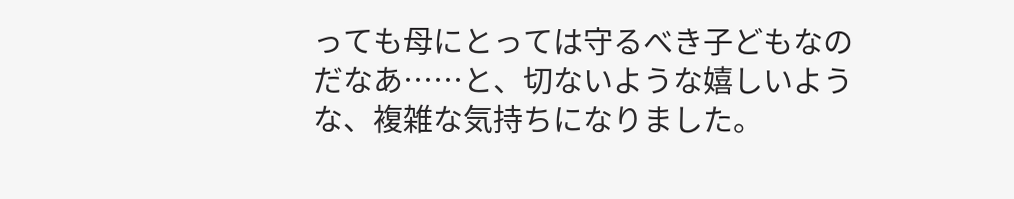っても母にとっては守るべき子どもなのだなあ……と、切ないような嬉しいような、複雑な気持ちになりました。